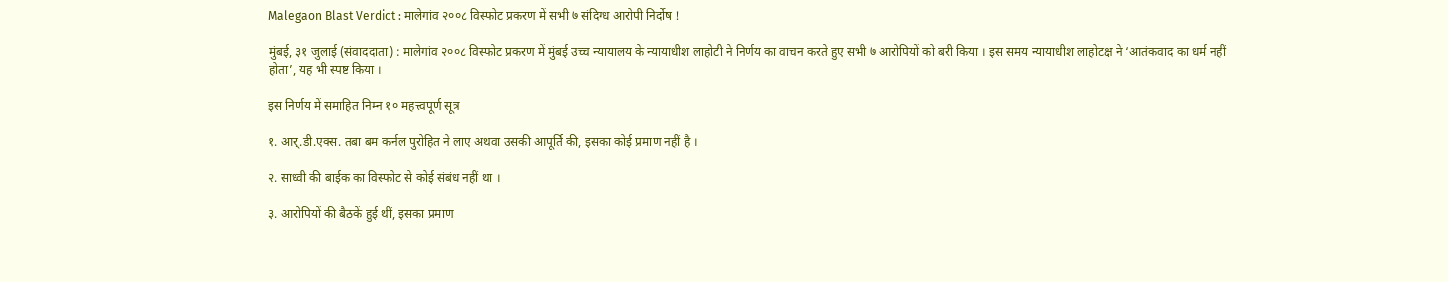Malegaon Blast Verdict : मालेगांव २००८ विस्फोट प्रकरण में सभी ७ संदिग्ध आरोपी निर्दोष !

मुंबई, ३१ जुलाई (संवाददाता) : मालेगांव २००८ विस्फोट प्रकरण में मुंबई उच्च न्यायालय के न्यायाधीश लाहोटी ने निर्णय का वाचन करते हुए सभी ७ आरोपियों को बरी किया । इस समय न्यायाधीश लाहोटक्ष ने ‘आतंकवाद का धर्म नहीं होता’, यह भी स्पष्ट किया ।

इस निर्णय में समाहित निम्न १० महत्त्वपूर्ण सूत्र

१. आर्.डी.एक्स. तबा बम कर्नल पुरोहित ने लाए अथवा उसकी आपूर्ति की, इसका कोई प्रमाण नहीं है ।

२. साध्वी की बाईक का विस्फोट से कोई संबंध नहीं था ।

३. आरोपियों की बैठकें हुई थीं, इसका प्रमाण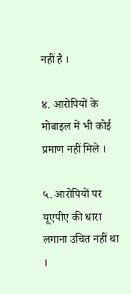नहीं है ।

४. आरोपियों के मोबाइल में भी कोई प्रमाण नहीं मिले ।

५. आरोपियों पर यूएपीए की धारा लगाना उचित नहीं था ।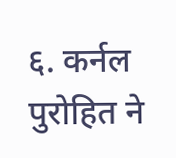६. कर्नल पुरोहित ने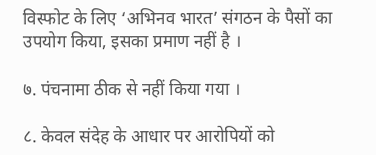विस्फोट के लिए ‘अभिनव भारत’ संगठन के पैसों का उपयोग किया, इसका प्रमाण नहीं है ।

७. पंचनामा ठीक से नहीं किया गया ।

८. के‍वल संदेह के आधार पर आरोपियों को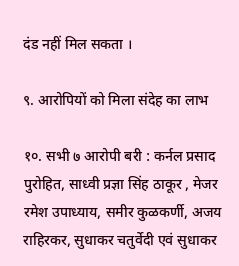दंड नहीं मिल सकता ।

९. आरोपियों को मिला संदेह का लाभ

१०. सभी ७ आरोपी बरी : कर्नल प्रसाद पुरोहित, साध्वी प्रज्ञा सिंह ठाकूर , मेजर रमेश उपाध्याय, समीर कुळकर्णी, अजय राहिरकर, सुधाकर चतुर्वेदी एवं सुधाकर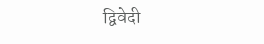द्विवेदी